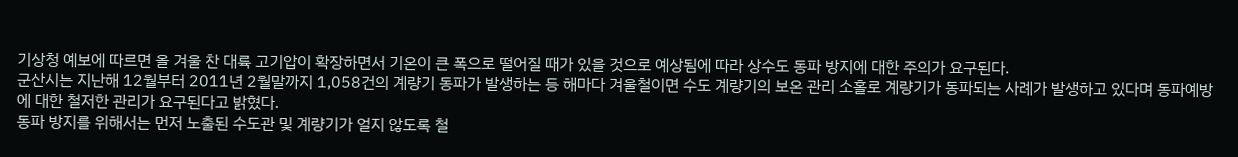기상청 예보에 따르면 올 겨울 찬 대륙 고기압이 확장하면서 기온이 큰 폭으로 떨어질 때가 있을 것으로 예상됨에 따라 상수도 동파 방지에 대한 주의가 요구된다.
군산시는 지난해 12월부터 2011년 2월말까지 1,058건의 계량기 동파가 발생하는 등 해마다 겨울철이면 수도 계량기의 보온 관리 소홀로 계량기가 동파되는 사례가 발생하고 있다며 동파예방에 대한 철저한 관리가 요구된다고 밝혔다.
동파 방지를 위해서는 먼저 노출된 수도관 및 계량기가 얼지 않도록 철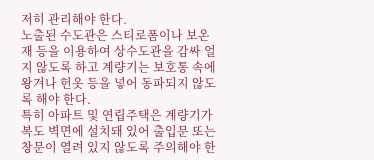저히 관리해야 한다.
노출된 수도관은 스티로폼이나 보온재 등을 이용하여 상수도관을 감싸 얼지 않도록 하고 계량기는 보호통 속에 왕겨나 헌옷 등을 넣어 동파되지 않도록 해야 한다.
특히 아파트 및 연립주택은 계량기가 복도 벽면에 설치돼 있어 출입문 또는 창문이 열려 있지 않도록 주의해야 한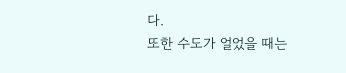다.
또한 수도가 얼었을 때는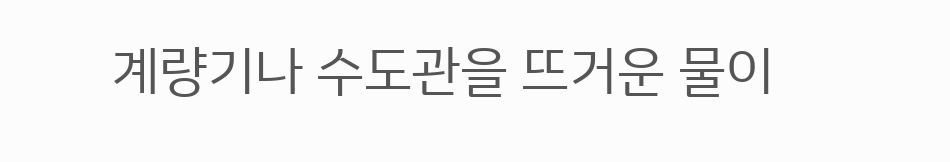계량기나 수도관을 뜨거운 물이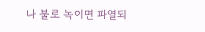나 불로 녹이면 파열되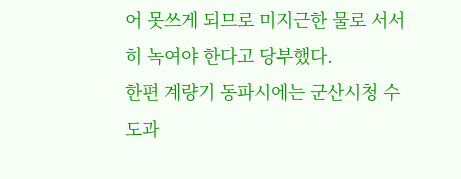어 못쓰게 되므로 미지근한 물로 서서히 녹여야 한다고 당부했다.
한편 계량기 동파시에는 군산시청 수도과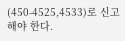(450-4525,4533)로 신고해야 한다.